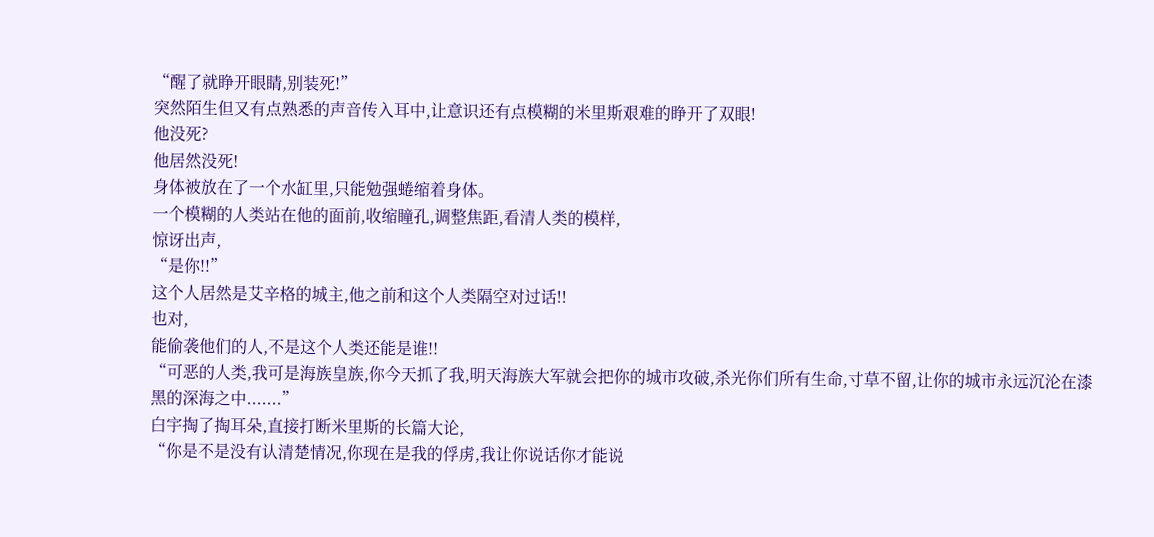“醒了就睁开眼睛,别装死!”
突然陌生但又有点熟悉的声音传入耳中,让意识还有点模糊的米里斯艰难的睁开了双眼!
他没死?
他居然没死!
身体被放在了一个水缸里,只能勉强蜷缩着身体。
一个模糊的人类站在他的面前,收缩瞳孔,调整焦距,看清人类的模样,
惊讶出声,
“是你!!”
这个人居然是艾辛格的城主,他之前和这个人类隔空对过话!!
也对,
能偷袭他们的人,不是这个人类还能是谁!!
“可恶的人类,我可是海族皇族,你今天抓了我,明天海族大军就会把你的城市攻破,杀光你们所有生命,寸草不留,让你的城市永远沉沦在漆黑的深海之中.......”
白宇掏了掏耳朵,直接打断米里斯的长篇大论,
“你是不是没有认清楚情况,你现在是我的俘虏,我让你说话你才能说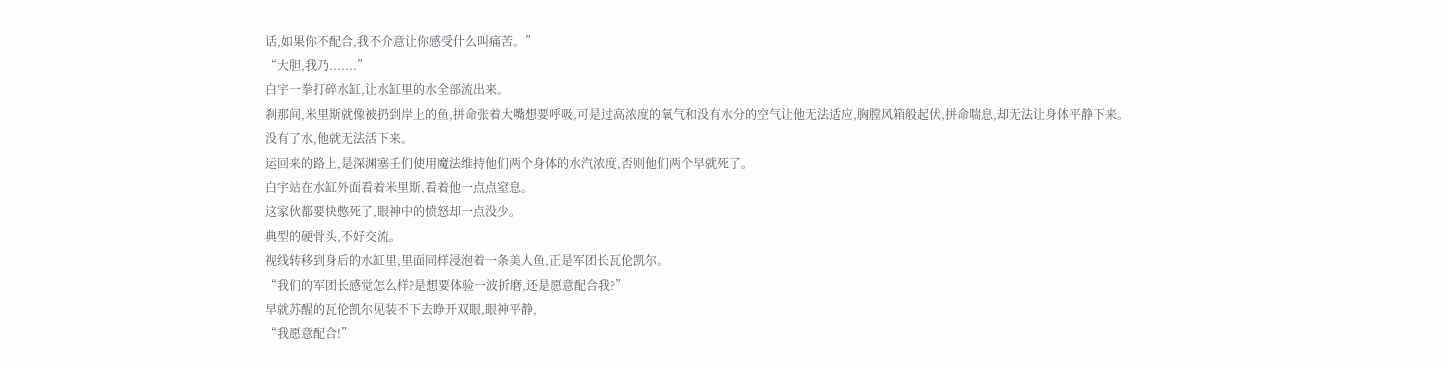话,如果你不配合,我不介意让你感受什么叫痛苦。”
“大胆,我乃.......”
白宇一拳打碎水缸,让水缸里的水全部流出来。
刹那间,米里斯就像被扔到岸上的鱼,拼命张着大嘴想要呼吸,可是过高浓度的氧气和没有水分的空气让他无法适应,胸膛风箱般起伏,拼命喘息,却无法让身体平静下来。
没有了水,他就无法活下来。
运回来的路上,是深渊塞壬们使用魔法维持他们两个身体的水汽浓度,否则他们两个早就死了。
白宇站在水缸外面看着米里斯,看着他一点点窒息。
这家伙都要快憋死了,眼神中的愤怒却一点没少。
典型的硬骨头,不好交流。
视线转移到身后的水缸里,里面同样浸泡着一条美人鱼,正是军团长瓦伦凯尔。
“我们的军团长感觉怎么样?是想要体验一波折磨,还是愿意配合我?”
早就苏醒的瓦伦凯尔见装不下去睁开双眼,眼神平静,
“我愿意配合!”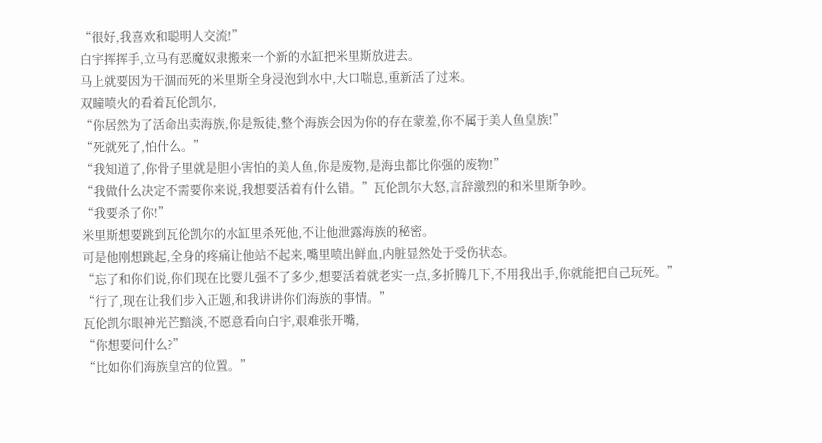“很好,我喜欢和聪明人交流!”
白宇挥挥手,立马有恶魔奴隶搬来一个新的水缸把米里斯放进去。
马上就要因为干涸而死的米里斯全身浸泡到水中,大口喘息,重新活了过来。
双瞳喷火的看着瓦伦凯尔,
“你居然为了活命出卖海族,你是叛徒,整个海族会因为你的存在蒙羞,你不属于美人鱼皇族!”
“死就死了,怕什么。”
“我知道了,你骨子里就是胆小害怕的美人鱼,你是废物,是海虫都比你强的废物!”
“我做什么决定不需要你来说,我想要活着有什么错。”瓦伦凯尔大怒,言辞激烈的和米里斯争吵。
“我要杀了你!”
米里斯想要跳到瓦伦凯尔的水缸里杀死他,不让他泄露海族的秘密。
可是他刚想跳起,全身的疼痛让他站不起来,嘴里喷出鲜血,内脏显然处于受伤状态。
“忘了和你们说,你们现在比婴儿强不了多少,想要活着就老实一点,多折腾几下,不用我出手,你就能把自己玩死。”
“行了,现在让我们步入正题,和我讲讲你们海族的事情。”
瓦伦凯尔眼神光芒黯淡,不愿意看向白宇,艰难张开嘴,
“你想要问什么?”
“比如你们海族皇宫的位置。”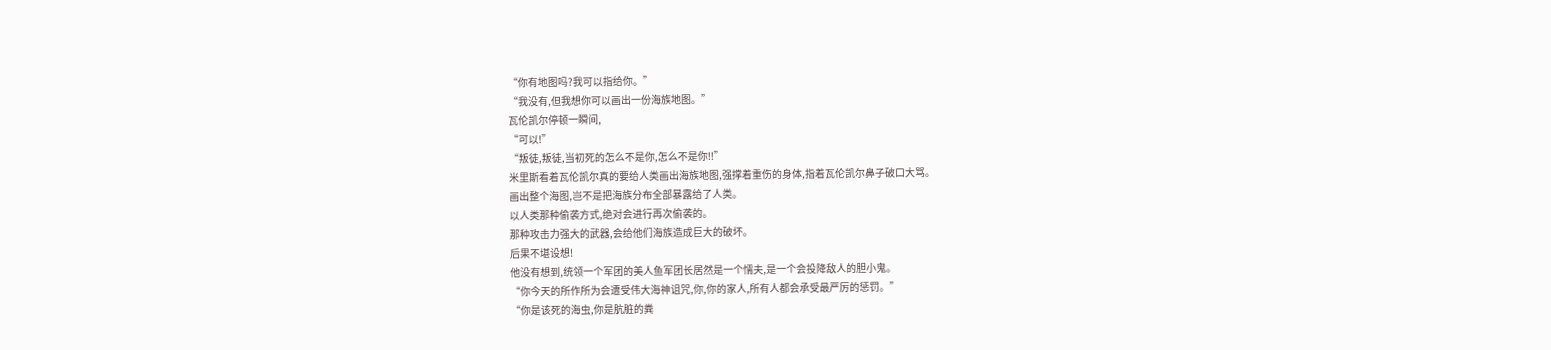“你有地图吗?我可以指给你。”
“我没有,但我想你可以画出一份海族地图。”
瓦伦凯尔停顿一瞬间,
“可以!”
“叛徒,叛徒,当初死的怎么不是你,怎么不是你!!”
米里斯看着瓦伦凯尔真的要给人类画出海族地图,强撑着重伤的身体,指着瓦伦凯尔鼻子破口大骂。
画出整个海图,岂不是把海族分布全部暴露给了人类。
以人类那种偷袭方式,绝对会进行再次偷袭的。
那种攻击力强大的武器,会给他们海族造成巨大的破坏。
后果不堪设想!
他没有想到,统领一个军团的美人鱼军团长居然是一个懦夫,是一个会投降敌人的胆小鬼。
“你今天的所作所为会遭受伟大海神诅咒,你,你的家人,所有人都会承受最严厉的惩罚。”
“你是该死的海虫,你是肮脏的粪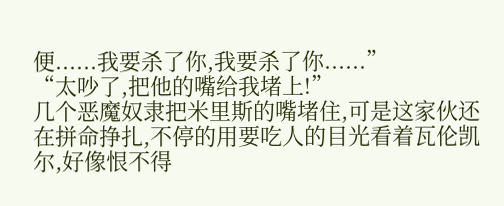便......我要杀了你,我要杀了你......”
“太吵了,把他的嘴给我堵上!”
几个恶魔奴隶把米里斯的嘴堵住,可是这家伙还在拼命挣扎,不停的用要吃人的目光看着瓦伦凯尔,好像恨不得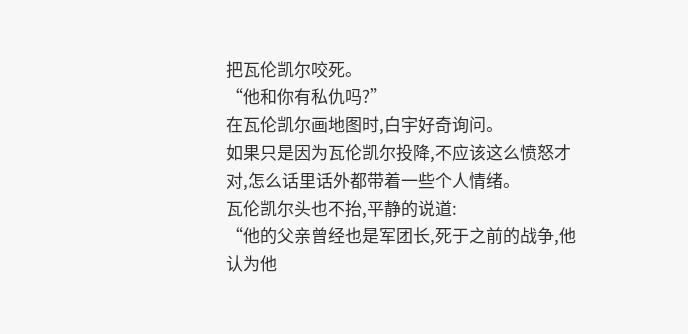把瓦伦凯尔咬死。
“他和你有私仇吗?”
在瓦伦凯尔画地图时,白宇好奇询问。
如果只是因为瓦伦凯尔投降,不应该这么愤怒才对,怎么话里话外都带着一些个人情绪。
瓦伦凯尔头也不抬,平静的说道:
“他的父亲曾经也是军团长,死于之前的战争,他认为他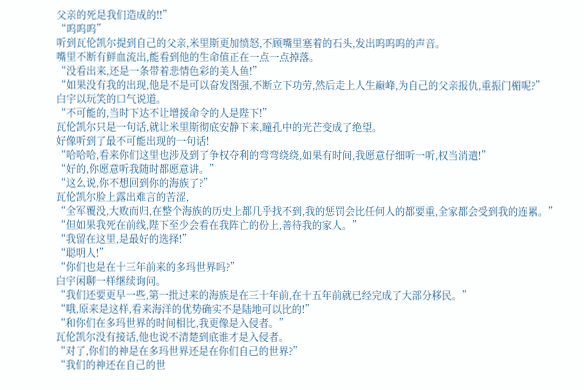父亲的死是我们造成的!!”
“呜呜呜”
听到瓦伦凯尔提到自己的父亲,米里斯更加愤怒,不顾嘴里塞着的石头,发出呜呜呜的声音。
嘴里不断有鲜血流出,能看到他的生命值正在一点一点掉落。
“没看出来,还是一条带着悲情色彩的美人鱼!”
“如果没有我的出现,他是不是可以奋发图强,不断立下功劳,然后走上人生巅峰,为自己的父亲报仇,重振门楣呢?”
白宇以玩笑的口气说道。
“不可能的,当时下达不让增援命令的人是陛下!”
瓦伦凯尔只是一句话,就让米里斯彻底安静下来,瞳孔中的光芒变成了绝望。
好像听到了最不可能出现的一句话!
“哈哈哈,看来你们这里也涉及到了争权夺利的弯弯绕绕,如果有时间,我愿意仔细听一听,权当消遣!”
“好的,你愿意听我随时都愿意讲。”
“这么说,你不想回到你的海族了?”
瓦伦凯尔脸上露出难言的苦涩,
“全军覆没,大败而归,在整个海族的历史上都几乎找不到,我的惩罚会比任何人的都要重,全家都会受到我的连累。”
“但如果我死在前线,陛下至少会看在我阵亡的份上,善待我的家人。”
“我留在这里,是最好的选择!”
“聪明人!”
“你们也是在十三年前来的多玛世界吗?”
白宇闲聊一样继续询问。
“我们还要更早一些,第一批过来的海族是在三十年前,在十五年前就已经完成了大部分移民。”
“哦,原来是这样,看来海洋的优势确实不是陆地可以比的!”
“和你们在多玛世界的时间相比,我更像是入侵者。”
瓦伦凯尔没有接话,他也说不清楚到底谁才是入侵者。
“对了,你们的神是在多玛世界还是在你们自己的世界?”
“我们的神还在自己的世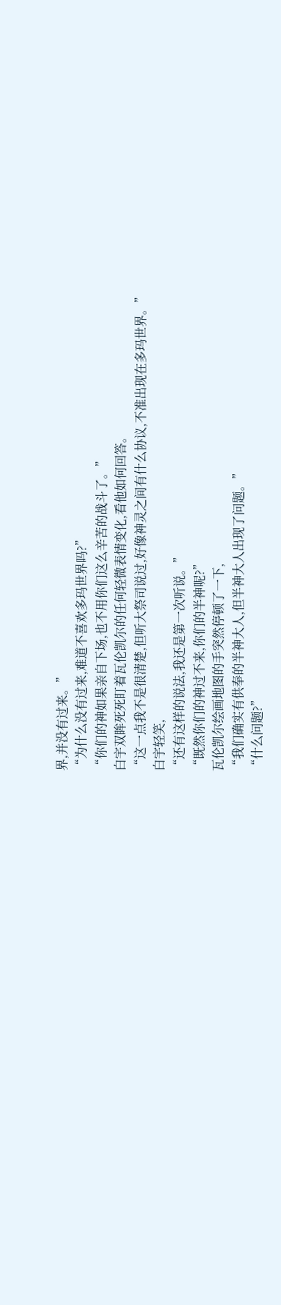界,并没有过来。”
“为什么没有过来,难道不喜欢多玛世界吗?”
“你们的神如果亲自下场,也不用你们这么辛苦的战斗了。”
白宇双眸死死盯着瓦伦凯尔的任何轻微表情变化,看他如何回答。
“这一点我不是很清楚,但听大祭司说过,好像神灵之间有什么协议,不准出现在多玛世界。”
白宇轻笑,
“还有这样的说法,我还是第一次听说。”
“既然你们的神过不来,你们的半神呢?”
瓦伦凯尔绘画地图的手突然停顿了一下,
“我们确实有供奉的半神大人,但半神大人出现了问题。”
“什么问题?”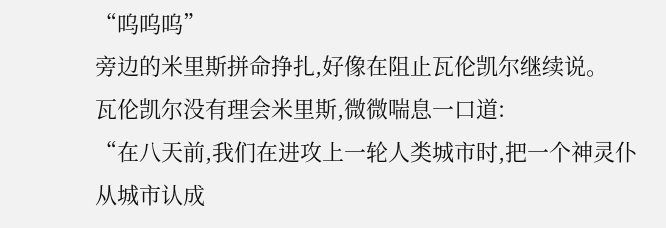“呜呜呜”
旁边的米里斯拼命挣扎,好像在阻止瓦伦凯尔继续说。
瓦伦凯尔没有理会米里斯,微微喘息一口道:
“在八天前,我们在进攻上一轮人类城市时,把一个神灵仆从城市认成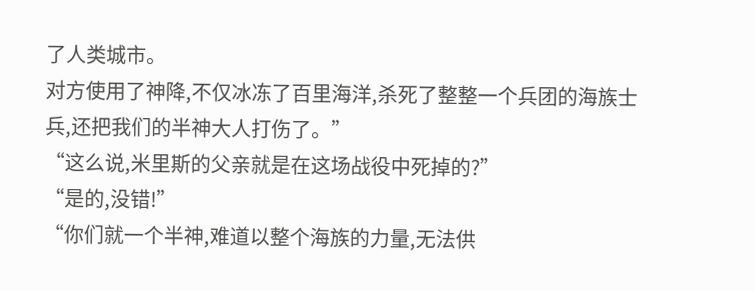了人类城市。
对方使用了神降,不仅冰冻了百里海洋,杀死了整整一个兵团的海族士兵,还把我们的半神大人打伤了。”
“这么说,米里斯的父亲就是在这场战役中死掉的?”
“是的,没错!”
“你们就一个半神,难道以整个海族的力量,无法供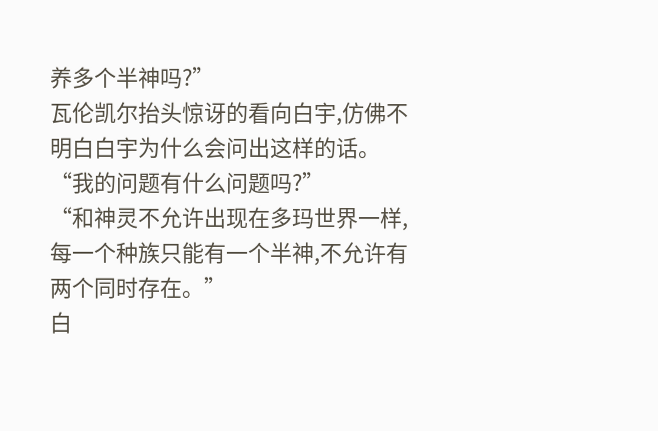养多个半神吗?”
瓦伦凯尔抬头惊讶的看向白宇,仿佛不明白白宇为什么会问出这样的话。
“我的问题有什么问题吗?”
“和神灵不允许出现在多玛世界一样,每一个种族只能有一个半神,不允许有两个同时存在。”
白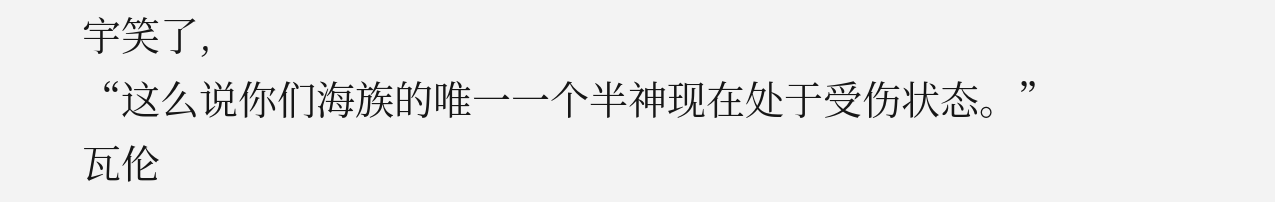宇笑了,
“这么说你们海族的唯一一个半神现在处于受伤状态。”
瓦伦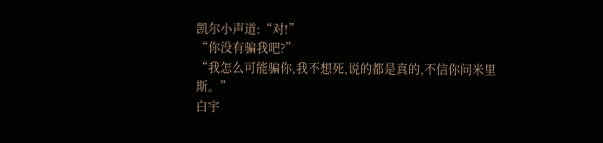凯尔小声道:“对!”
“你没有骗我吧?”
“我怎么可能骗你,我不想死,说的都是真的,不信你问米里斯。”
白宇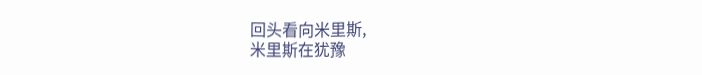回头看向米里斯,
米里斯在犹豫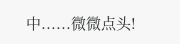中......微微点头!